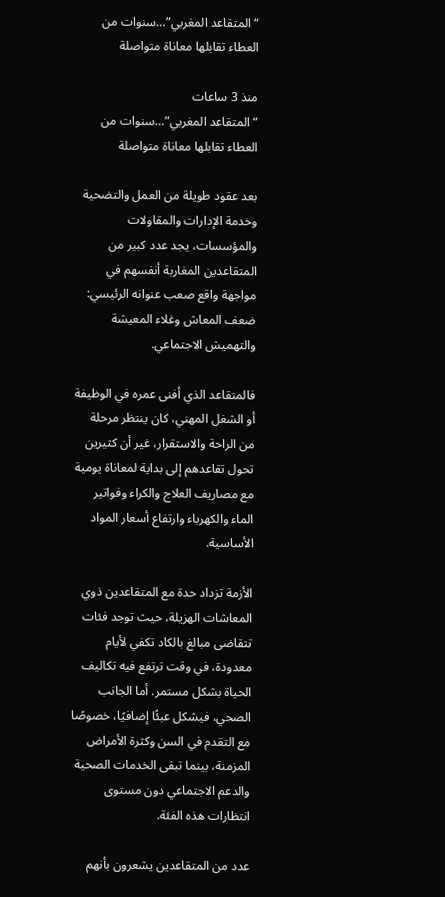“المتقاعد المغربي”…سنوات من العطاء تقابلها معاناة متواصلة

منذ 3 ساعات
“المتقاعد المغربي”…سنوات من العطاء تقابلها معاناة متواصلة

بعد عقود طويلة من العمل والتضحية وخدمة الإدارات والمقاولات والمؤسسات، يجد عدد كبير من المتقاعدين المغاربة أنفسهم في مواجهة واقع صعب عنوانه الرئيسي: ضعف المعاش وغلاء المعيشة والتهميش الاجتماعي.

فالمتقاعد الذي أفنى عمره في الوظيفة أو الشغل المهني، كان ينتظر مرحلة من الراحة والاستقرار، غير أن كثيرين تحول تقاعدهم إلى بداية لمعاناة يومية مع مصاريف العلاج والكراء وفواتير الماء والكهرباء وارتفاع أسعار المواد الأساسية.

الأزمة تزداد حدة مع المتقاعدين ذوي المعاشات الهزيلة، حيث توجد فئات تتقاضى مبالغ بالكاد تكفي لأيام معدودة، في وقت ترتفع فيه تكاليف الحياة بشكل مستمر. أما الجانب الصحي، فيشكل عبئًا إضافيًا، خصوصًا مع التقدم في السن وكثرة الأمراض المزمنة، بينما تبقى الخدمات الصحية والدعم الاجتماعي دون مستوى انتظارات هذه الفئة.

عدد من المتقاعدين يشعرون بأنهم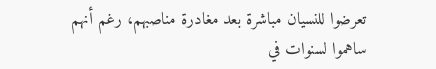تعرضوا للنسيان مباشرة بعد مغادرة مناصبهم، رغم أنهم ساهموا لسنوات في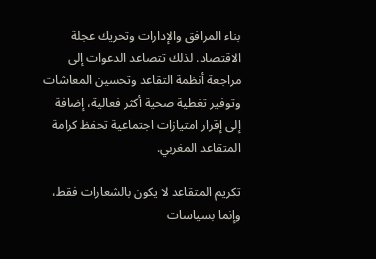بناء المرافق والإدارات وتحريك عجلة الاقتصاد. لذلك تتصاعد الدعوات إلى مراجعة أنظمة التقاعد وتحسين المعاشات وتوفير تغطية صحية أكثر فعالية، إضافة إلى إقرار امتيازات اجتماعية تحفظ كرامة المتقاعد المغربي.

تكريم المتقاعد لا يكون بالشعارات فقط، وإنما بسياسات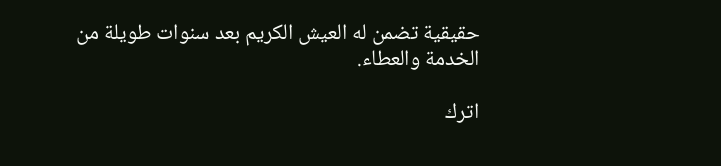حقيقية تضمن له العيش الكريم بعد سنوات طويلة من الخدمة والعطاء.

اترك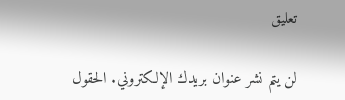تعليق

لن يتم نشر عنوان بريدك الإلكتروني. الحقول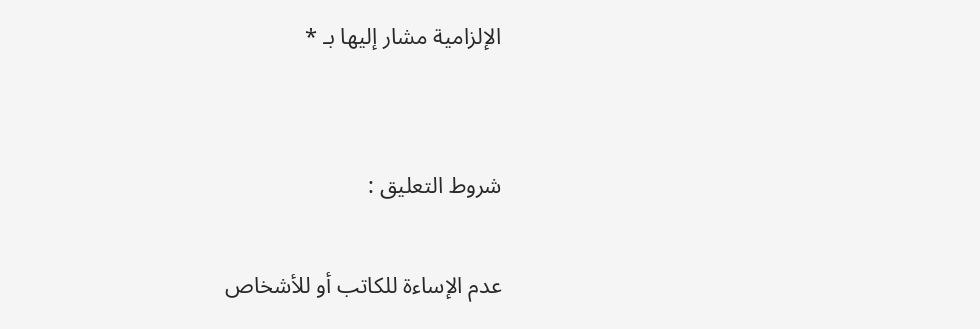الإلزامية مشار إليها بـ *


شروط التعليق :

عدم الإساءة للكاتب أو للأشخاص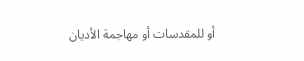أو للمقدسات أو مهاجمة الأديان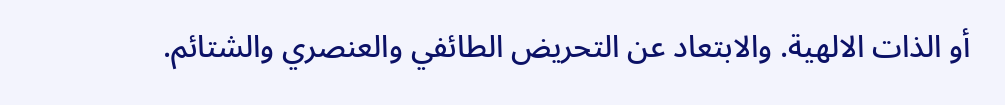أو الذات الالهية. والابتعاد عن التحريض الطائفي والعنصري والشتائم.